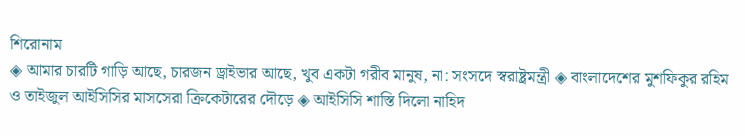শিরোনাম
◈ আমার চারটি গাড়ি আছে, চারজন ড্রাইভার আছে, খুব একটা গরীব মানুষ, না: সংসদে স্বরাষ্ট্রমন্ত্রী ◈ বাংলা‌দে‌শের মুশ‌ফিকুর র‌হিম ও তাইজুল আইসিসির মাসসেরা ক্রিকেটারের দৌড়ে ◈ আইসিসি শাস্তি দি‌লো নাহিদ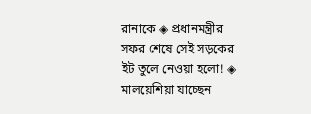রানা‌কে ◈ প্রধানমন্ত্রীর সফর শেষে সেই সড়কের ইট তুলে নেওয়া হলো! ◈ মালয়েশিয়া যাচ্ছেন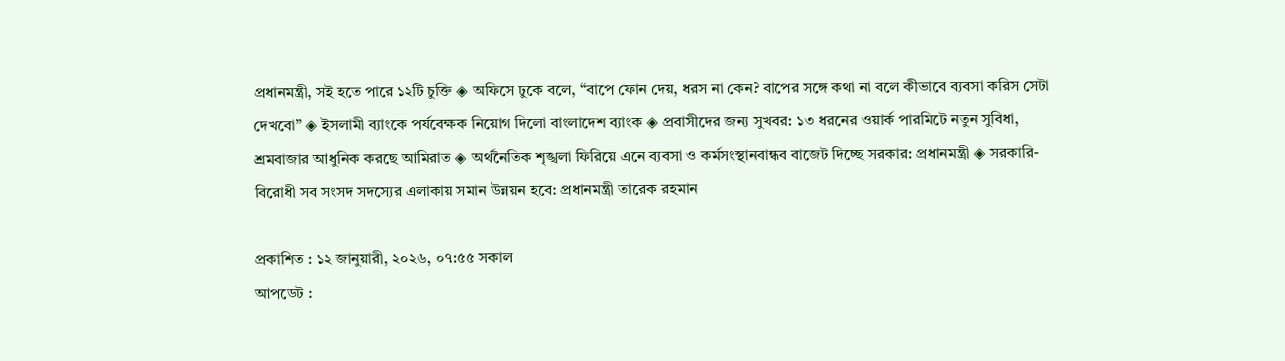প্রধানমন্ত্রী, সই হতে পারে ১২টি চুক্তি ◈ অফিসে ঢুকে বলে, “বাপে ফোন দেয়, ধরস না কেন? বাপের সঙ্গে কথা না বলে কীভাবে ব্যবসা করিস সেটা দেখবো” ◈ ইসলামী ব্যাংকে পর্যবেক্ষক নিয়োগ দিলো বাংলাদেশ ব্যাংক ◈ প্রবাসীদের জন্য সুখবর: ১৩ ধরনের ওয়ার্ক পারমিটে নতুন সুবিধা, শ্রমবাজার আধুনিক করছে আমিরাত ◈ অর্থনৈতিক শৃঙ্খলা ফিরিয়ে এনে ব্যবসা ও কর্মসংস্থানবান্ধব বাজেট দিচ্ছে সরকার: প্রধানমন্ত্রী ◈ সরকারি-বিরোধী সব সংসদ সদস্যের এলাকায় সমান উন্নয়ন হবে: প্রধানমন্ত্রী তারেক রহমান

প্রকাশিত : ১২ জানুয়ারী, ২০২৬, ০৭:৫৫ সকাল
আপডেট :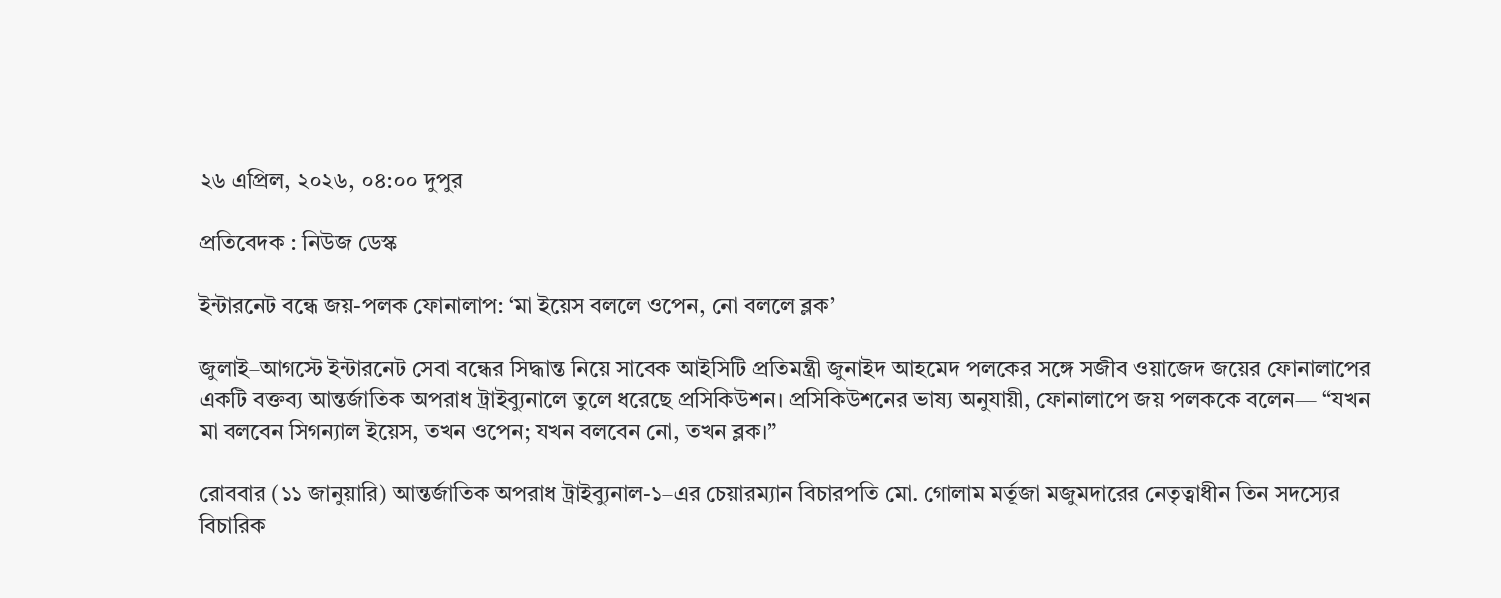২৬ এপ্রিল, ২০২৬, ০৪:০০ দুপুর

প্রতিবেদক : নিউজ ডেস্ক

ইন্টারনেট বন্ধে জয়-পলক ফোনালাপ: ‘মা ইয়েস বললে ওপেন, নো বললে ব্লক’

জুলাই–আগস্টে ইন্টারনেট সেবা বন্ধের সিদ্ধান্ত নিয়ে সাবেক আইসিটি প্রতিমন্ত্রী জুনাইদ আহমেদ পলকের সঙ্গে সজীব ওয়াজেদ জয়ের ফোনালাপের একটি বক্তব্য আন্তর্জাতিক অপরাধ ট্রাইব্যুনালে তুলে ধরেছে প্রসিকিউশন। প্রসিকিউশনের ভাষ্য অনুযায়ী, ফোনালাপে জয় পলককে বলেন— “যখন মা বলবেন সিগন্যাল ইয়েস, তখন ওপেন; যখন বলবেন নো, তখন ব্লক।”

রোববার (১১ জানুয়ারি) আন্তর্জাতিক অপরাধ ট্রাইব্যুনাল-১–এর চেয়ারম্যান বিচারপতি মো. গোলাম মর্তূজা মজুমদারের নেতৃত্বাধীন তিন সদস্যের বিচারিক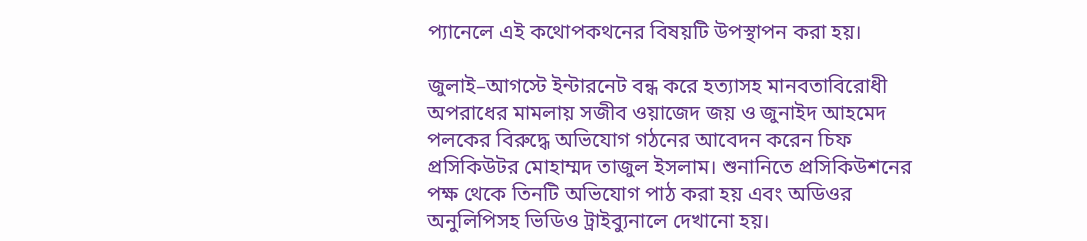প্যানেলে এই কথোপকথনের বিষয়টি উপস্থাপন করা হয়।

জুলাই–আগস্টে ইন্টারনেট বন্ধ করে হত্যাসহ মানবতাবিরোধী অপরাধের মামলায় সজীব ওয়াজেদ জয় ও জুনাইদ আহমেদ পলকের বিরুদ্ধে অভিযোগ গঠনের আবেদন করেন চিফ প্রসিকিউটর মোহাম্মদ তাজুল ইসলাম। শুনানিতে প্রসিকিউশনের পক্ষ থেকে তিনটি অভিযোগ পাঠ করা হয় এবং অডিওর অনুলিপিসহ ভিডিও ট্রাইব্যুনালে দেখানো হয়।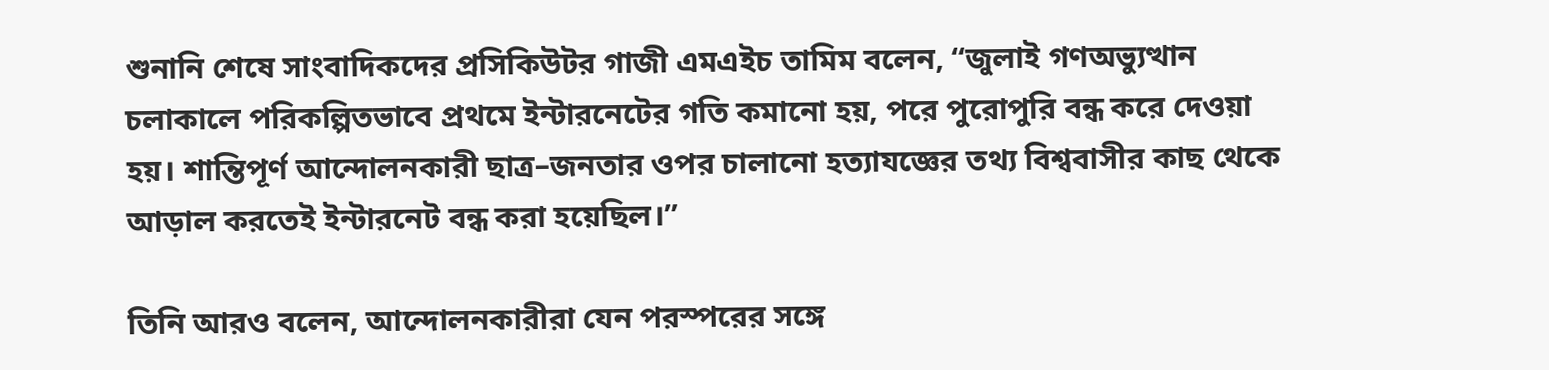শুনানি শেষে সাংবাদিকদের প্রসিকিউটর গাজী এমএইচ তামিম বলেন, “জুলাই গণঅভ্যুত্থান চলাকালে পরিকল্পিতভাবে প্রথমে ইন্টারনেটের গতি কমানো হয়, পরে পুরোপুরি বন্ধ করে দেওয়া হয়। শান্তিপূর্ণ আন্দোলনকারী ছাত্র–জনতার ওপর চালানো হত্যাযজ্ঞের তথ্য বিশ্ববাসীর কাছ থেকে আড়াল করতেই ইন্টারনেট বন্ধ করা হয়েছিল।”

তিনি আরও বলেন, আন্দোলনকারীরা যেন পরস্পরের সঙ্গে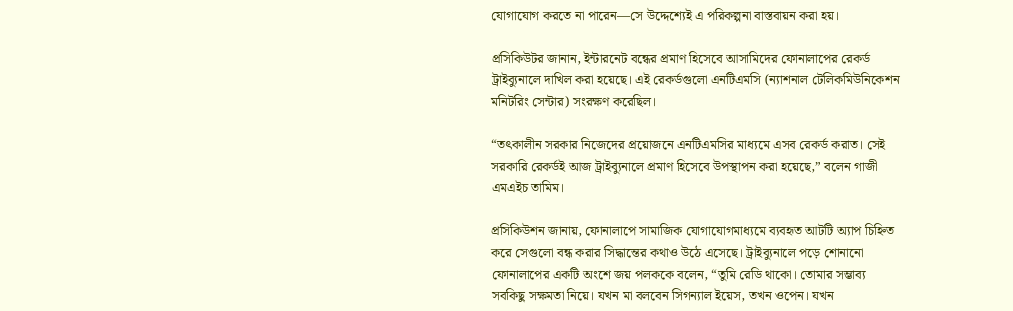যোগাযোগ করতে না পারেন—সে উদ্দেশ্যেই এ পরিকল্পনা বাস্তবায়ন করা হয়।

প্রসিকিউটর জানান, ইন্টারনেট বন্ধের প্রমাণ হিসেবে আসামিদের ফোনালাপের রেকর্ড ট্রাইব্যুনালে দাখিল করা হয়েছে। এই রেকর্ডগুলো এনটিএমসি (ন্যাশনাল টেলিকমিউনিকেশন মনিটরিং সেন্টার) সংরক্ষণ করেছিল।

“তৎকালীন সরকার নিজেদের প্রয়োজনে এনটিএমসির মাধ্যমে এসব রেকর্ড করাত। সেই সরকারি রেকর্ডই আজ ট্রাইব্যুনালে প্রমাণ হিসেবে উপস্থাপন করা হয়েছে,” বলেন গাজী এমএইচ তামিম।

প্রসিকিউশন জানায়, ফোনালাপে সামাজিক যোগাযোগমাধ্যমে ব্যবহৃত আটটি অ্যাপ চিহ্নিত করে সেগুলো বন্ধ করার সিদ্ধান্তের কথাও উঠে এসেছে। ট্রাইব্যুনালে পড়ে শোনানো ফোনালাপের একটি অংশে জয় পলককে বলেন, “তুমি রেডি থাকো। তোমার সম্ভাব্য সবকিছু সক্ষমতা নিয়ে। যখন মা বলবেন সিগন্যাল ইয়েস, তখন ওপেন। যখন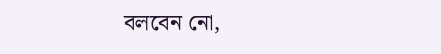বলবেন নো,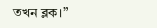তখন ব্লক।”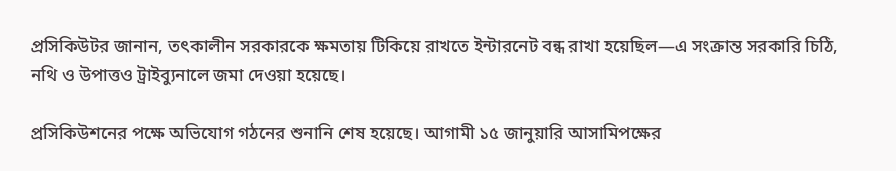প্রসিকিউটর জানান, তৎকালীন সরকারকে ক্ষমতায় টিকিয়ে রাখতে ইন্টারনেট বন্ধ রাখা হয়েছিল—এ সংক্রান্ত সরকারি চিঠি, নথি ও উপাত্তও ট্রাইব্যুনালে জমা দেওয়া হয়েছে।

প্রসিকিউশনের পক্ষে অভিযোগ গঠনের শুনানি শেষ হয়েছে। আগামী ১৫ জানুয়ারি আসামিপক্ষের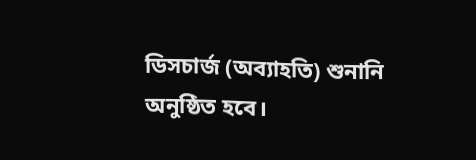ডিসচার্জ (অব্যাহতি) শুনানি অনুষ্ঠিত হবে।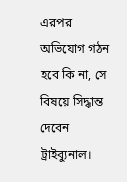এরপর অভিযোগ গঠন হবে কি না, সে বিষয়ে সিদ্ধান্ত দেবেন ট্রাইব্যুনাল।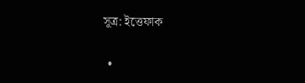সূত্র: ইত্তেফাক

  •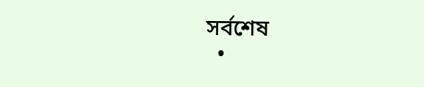সর্বশেষ
  •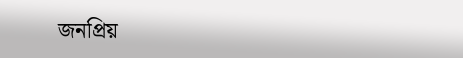জনপ্রিয়